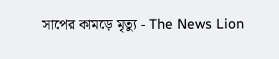সাপের কামড়ে মৃত্যু - The News Lion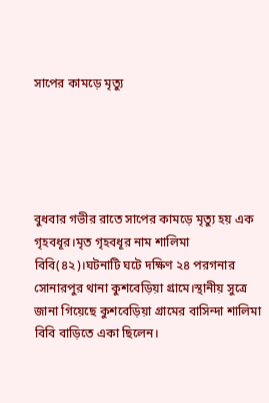সাপের কামড়ে মৃত্যু





বুধবার গভীর রাতে সাপের কামড়ে মৃত্যু হয় এক গৃহবধূর।মৃত গৃহবধূর নাম শালিমা বিবি(৪২)।ঘটনাটি ঘটে দক্ষিণ ২৪ পরগনার সোনারপুর থানা কুশবেড়িয়া গ্রামে।স্থানীয় সুত্রে জানা গিয়েছে কুশবেড়িয়া গ্রামের বাসিন্দা শালিমা বিবি বাড়িতে একা ছিলেন।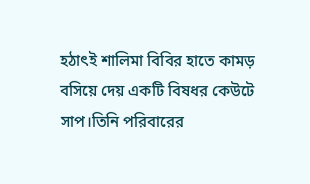হঠাৎই শালিমা বিবির হাতে কামড় বসিয়ে দেয় একটি বিষধর কেউটে সাপ।তিনি পরিবারের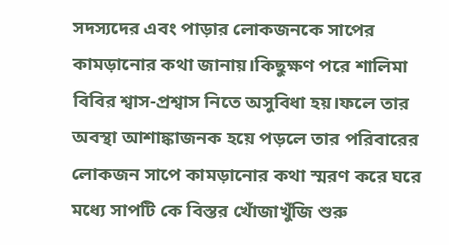সদস্যদের এবং পাড়ার লোকজনকে সাপের কামড়ানোর কথা জানায়।কিছুক্ষণ পরে শালিমা বিবির শ্বাস-প্রশ্বাস নিতে অসুবিধা হয়।ফলে তার অবস্থা আশাঙ্কাজনক হয়ে পড়লে তার পরিবারের লোকজন সাপে কামড়ানোর কথা স্মরণ করে ঘরে মধ্যে সাপটি কে বিস্তর খোঁজাখুঁজি শুরু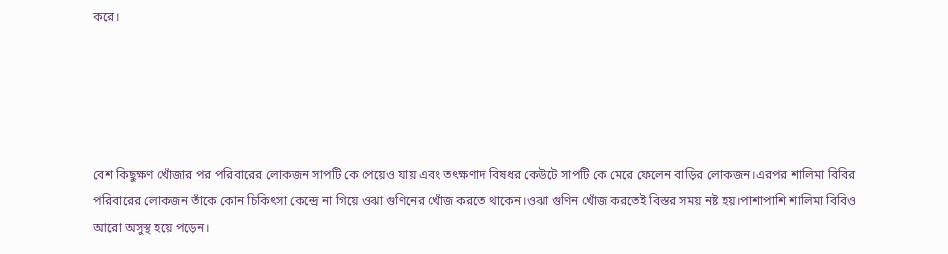করে।





বেশ কিছুক্ষণ খোঁজার পর পরিবারের লোকজন সাপটি কে পেয়েও যায় এবং তৎক্ষণাদ বিষধর কেউটে সাপটি কে মেরে ফেলেন বাড়ির লোকজন।এরপর শালিমা বিবির পরিবারের লোকজন তাঁকে কোন চিকিৎসা কেন্দ্রে না গিয়ে ওঝা গুণিনের খোঁজ করতে থাকেন।ওঝা গুণিন খোঁজ করতেই বিস্তর সময় নষ্ট হয়।পাশাপাশি শালিমা বিবিও আরো অসুস্থ হয়ে পড়েন।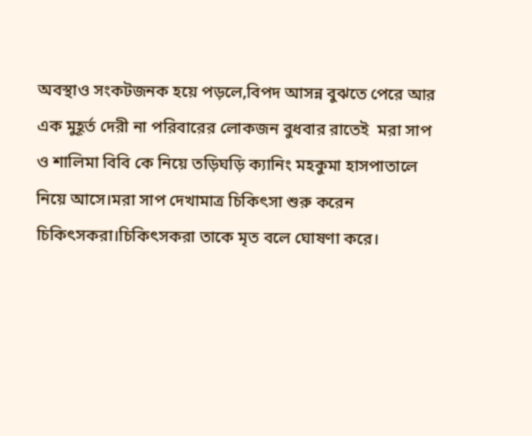অবস্থাও সংকটজনক হয়ে পড়লে,বিপদ আসন্ন বুঝতে পেরে আর এক মুহূর্ত দেরী না পরিবারের লোকজন বুধবার রাতেই  মরা সাপ ও শালিমা বিবি কে নিয়ে তড়িঘড়ি ক্যানিং মহকুমা হাসপাতালে নিয়ে আসে।মরা সাপ দেখামাত্র চিকিৎসা শুরু করেন  চিকিৎসকরা।চিকিৎসকরা তাকে মৃত বলে ঘোষণা করে।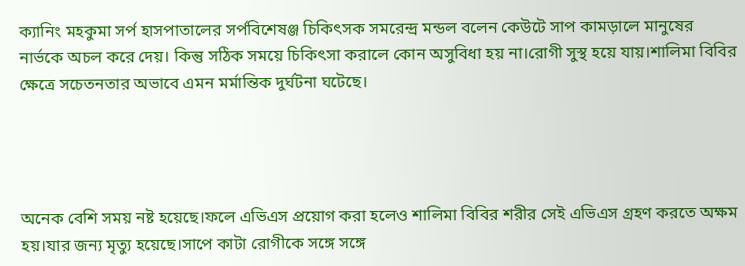ক্যানিং মহকুমা সর্প হাসপাতালের সর্পবিশেষঞ্জ চিকিৎসক সমরেন্দ্র মন্ডল বলেন কেউটে সাপ কামড়ালে মানুষের নার্ভকে অচল করে দেয়। কিন্তু সঠিক সময়ে চিকিৎসা করালে কোন অসুবিধা হয় না।রোগী সুস্থ হয়ে যায়।শালিমা বিবির ক্ষেত্রে সচেতনতার অভাবে এমন মর্মান্তিক দুর্ঘটনা ঘটেছে।




অনেক বেশি সময় নষ্ট হয়েছে।ফলে এভিএস প্রয়োগ করা হলেও শালিমা বিবির শরীর সেই এভিএস গ্রহণ করতে অক্ষম হয়।যার জন্য মৃত্যু হয়েছে।সাপে কাটা রোগীকে সঙ্গে সঙ্গে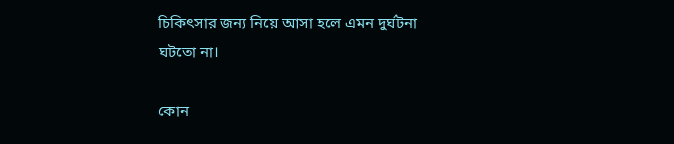চিকিৎসার জন্য নিয়ে আসা হলে এমন দুর্ঘটনা ঘটতো না।

কোন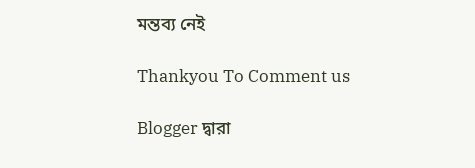মন্তব্য নেই

Thankyou To Comment us

Blogger দ্বারা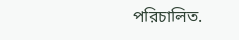পরিচালিত.